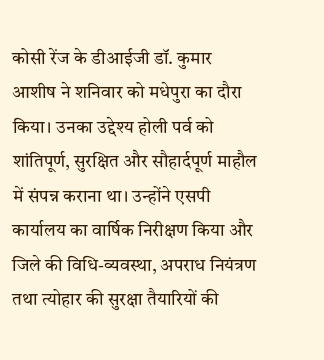कोसी रेंज के डीआईजी डॉ. कुमार आशीष ने शनिवार को मधेपुरा का दौरा किया। उनका उद्देश्य होली पर्व को शांतिपूर्ण, सुरक्षित और सौहार्दपूर्ण माहौल में संपन्न कराना था। उन्होंने एसपी कार्यालय का वार्षिक निरीक्षण किया और जिले की विधि-व्यवस्था, अपराध नियंत्रण तथा त्योहार की सुरक्षा तैयारियों की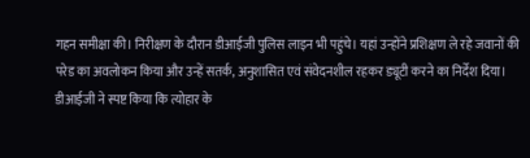गहन समीक्षा की। निरीक्षण के दौरान डीआईजी पुलिस लाइन भी पहुंचे। यहां उन्होंने प्रशिक्षण ले रहे जवानों की परेड का अवलोकन किया और उन्हें सतर्क, अनुशासित एवं संवेदनशील रहकर ड्यूटी करने का निर्देश दिया। डीआईजी ने स्पष्ट किया कि त्योहार के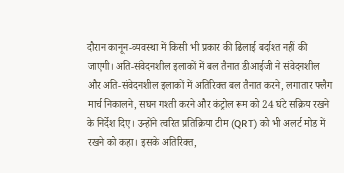दौरान कानून-व्यवस्था में किसी भी प्रकार की ढिलाई बर्दाश्त नहीं की जाएगी। अति-संवेदनशील इलाकों में बल तैनात डीआईजी ने संवेदनशील और अति-संवेदनशील इलाकों में अतिरिक्त बल तैनात करने, लगातार फ्लैग मार्च निकालने, सघन गश्ती करने और कंट्रोल रूम को 24 घंटे सक्रिय रखने के निर्देश दिए। उन्होंने त्वरित प्रतिक्रिया टीम (QRT) को भी अलर्ट मोड में रखने को कहा। इसके अतिरिक्त,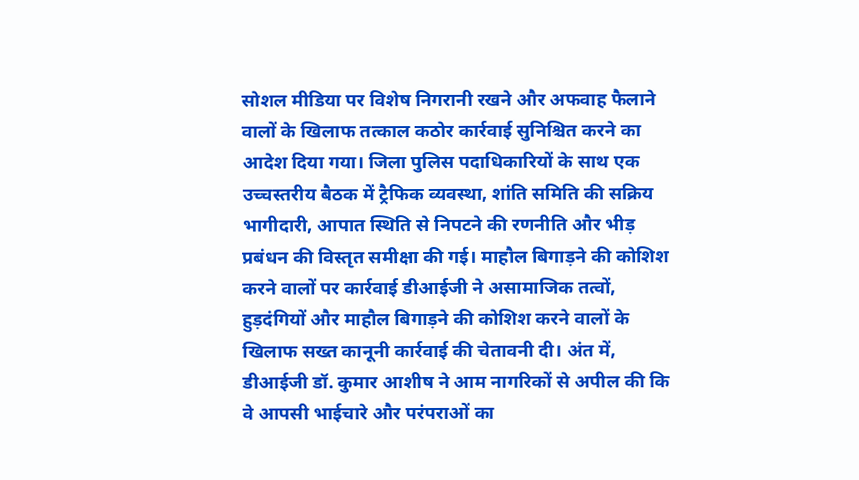सोशल मीडिया पर विशेष निगरानी रखने और अफवाह फैलाने वालों के खिलाफ तत्काल कठोर कार्रवाई सुनिश्चित करने का आदेश दिया गया। जिला पुलिस पदाधिकारियों के साथ एक उच्चस्तरीय बैठक में ट्रैफिक व्यवस्था, शांति समिति की सक्रिय भागीदारी, आपात स्थिति से निपटने की रणनीति और भीड़ प्रबंधन की विस्तृत समीक्षा की गई। माहौल बिगाड़ने की कोशिश करने वालों पर कार्रवाई डीआईजी ने असामाजिक तत्वों, हुड़दंगियों और माहौल बिगाड़ने की कोशिश करने वालों के खिलाफ सख्त कानूनी कार्रवाई की चेतावनी दी। अंत में, डीआईजी डॉ. कुमार आशीष ने आम नागरिकों से अपील की कि वे आपसी भाईचारे और परंपराओं का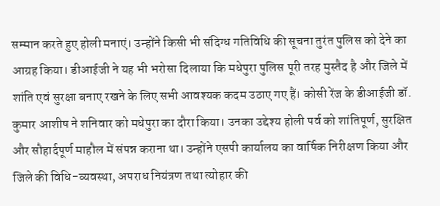सम्मान करते हुए होली मनाएं। उन्होंने किसी भी संदिग्ध गतिविधि की सूचना तुरंत पुलिस को देने का आग्रह किया। डीआईजी ने यह भी भरोसा दिलाया कि मधेपुरा पुलिस पूरी तरह मुस्तैद है और जिले में शांति एवं सुरक्षा बनाए रखने के लिए सभी आवश्यक कदम उठाए गए हैं। कोसी रेंज के डीआईजी डॉ. कुमार आशीष ने शनिवार को मधेपुरा का दौरा किया। उनका उद्देश्य होली पर्व को शांतिपूर्ण, सुरक्षित और सौहार्दपूर्ण माहौल में संपन्न कराना था। उन्होंने एसपी कार्यालय का वार्षिक निरीक्षण किया और जिले की विधि-व्यवस्था, अपराध नियंत्रण तथा त्योहार की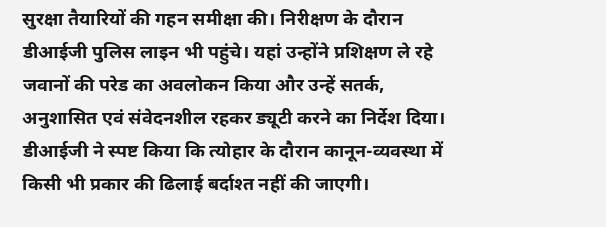सुरक्षा तैयारियों की गहन समीक्षा की। निरीक्षण के दौरान डीआईजी पुलिस लाइन भी पहुंचे। यहां उन्होंने प्रशिक्षण ले रहे जवानों की परेड का अवलोकन किया और उन्हें सतर्क, अनुशासित एवं संवेदनशील रहकर ड्यूटी करने का निर्देश दिया। डीआईजी ने स्पष्ट किया कि त्योहार के दौरान कानून-व्यवस्था में किसी भी प्रकार की ढिलाई बर्दाश्त नहीं की जाएगी।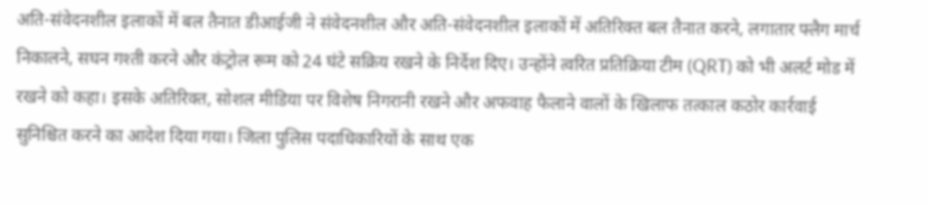अति-संवेदनशील इलाकों में बल तैनात डीआईजी ने संवेदनशील और अति-संवेदनशील इलाकों में अतिरिक्त बल तैनात करने, लगातार फ्लैग मार्च निकालने, सघन गश्ती करने और कंट्रोल रूम को 24 घंटे सक्रिय रखने के निर्देश दिए। उन्होंने त्वरित प्रतिक्रिया टीम (QRT) को भी अलर्ट मोड में रखने को कहा। इसके अतिरिक्त, सोशल मीडिया पर विशेष निगरानी रखने और अफवाह फैलाने वालों के खिलाफ तत्काल कठोर कार्रवाई सुनिश्चित करने का आदेश दिया गया। जिला पुलिस पदाधिकारियों के साथ एक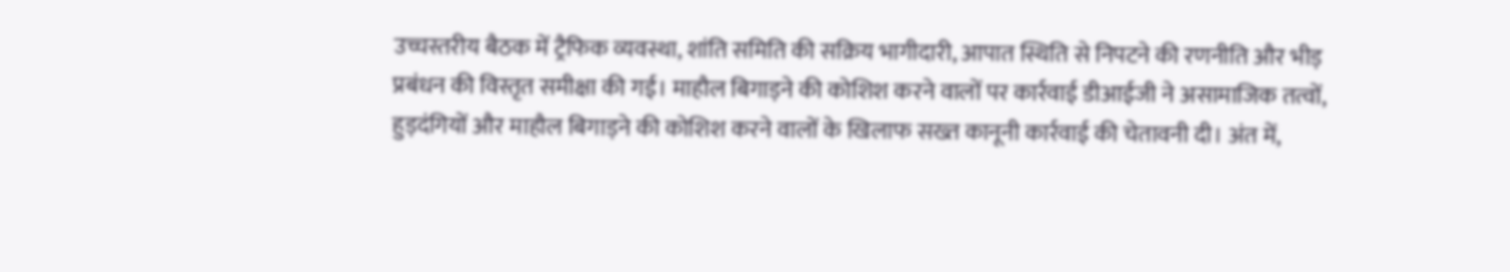उच्चस्तरीय बैठक में ट्रैफिक व्यवस्था, शांति समिति की सक्रिय भागीदारी, आपात स्थिति से निपटने की रणनीति और भीड़ प्रबंधन की विस्तृत समीक्षा की गई। माहौल बिगाड़ने की कोशिश करने वालों पर कार्रवाई डीआईजी ने असामाजिक तत्वों, हुड़दंगियों और माहौल बिगाड़ने की कोशिश करने वालों के खिलाफ सख्त कानूनी कार्रवाई की चेतावनी दी। अंत में,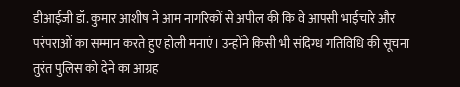डीआईजी डॉ. कुमार आशीष ने आम नागरिकों से अपील की कि वे आपसी भाईचारे और परंपराओं का सम्मान करते हुए होली मनाएं। उन्होंने किसी भी संदिग्ध गतिविधि की सूचना तुरंत पुलिस को देने का आग्रह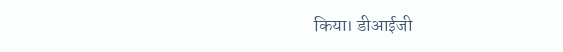किया। डीआईजी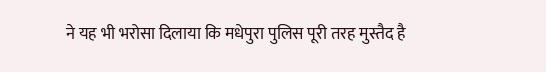ने यह भी भरोसा दिलाया कि मधेपुरा पुलिस पूरी तरह मुस्तैद है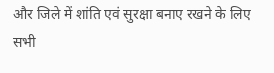और जिले में शांति एवं सुरक्षा बनाए रखने के लिए सभी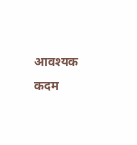आवश्यक कदम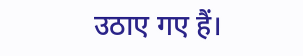उठाए गए हैं।